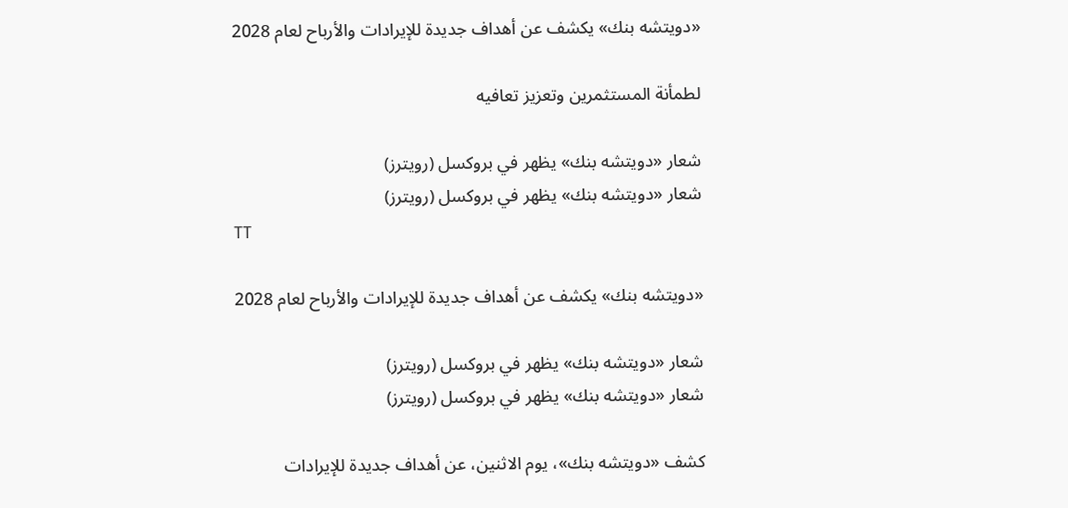«دويتشه بنك» يكشف عن أهداف جديدة للإيرادات والأرباح لعام 2028

لطمأنة المستثمرين وتعزيز تعافيه

شعار «دويتشه بنك» يظهر في بروكسل (رويترز)
شعار «دويتشه بنك» يظهر في بروكسل (رويترز)
TT

«دويتشه بنك» يكشف عن أهداف جديدة للإيرادات والأرباح لعام 2028

شعار «دويتشه بنك» يظهر في بروكسل (رويترز)
شعار «دويتشه بنك» يظهر في بروكسل (رويترز)

كشف «دويتشه بنك»، يوم الاثنين، عن أهداف جديدة للإيرادات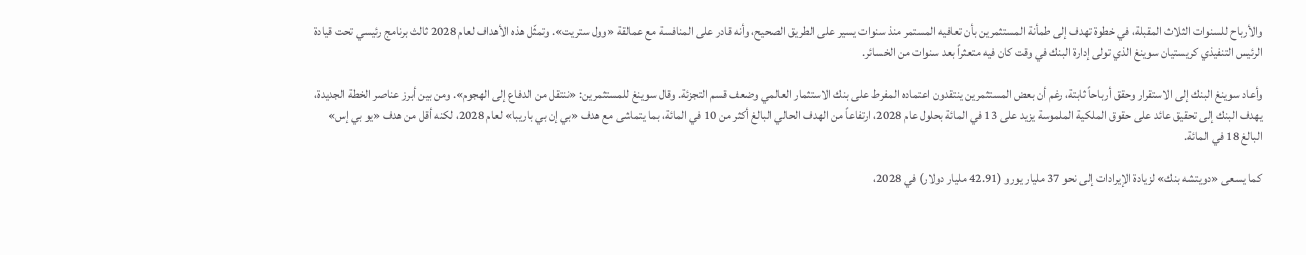والأرباح للسنوات الثلاث المقبلة، في خطوة تهدف إلى طمأنة المستثمرين بأن تعافيه المستمر منذ سنوات يسير على الطريق الصحيح، وأنه قادر على المنافسة مع عمالقة «وول ستريت». وتمثّل هذه الأهداف لعام 2028 ثالث برنامج رئيسي تحت قيادة الرئيس التنفيذي كريستيان سوينغ الذي تولى إدارة البنك في وقت كان فيه متعثراً بعد سنوات من الخسائر.

وأعاد سوينغ البنك إلى الاستقرار وحقق أرباحاً ثابتة، رغم أن بعض المستثمرين ينتقدون اعتماده المفرط على بنك الاستثمار العالمي وضعف قسم التجزئة. وقال سوينغ للمستثمرين: «ننتقل من الدفاع إلى الهجوم». ومن بين أبرز عناصر الخطة الجديدة، يهدف البنك إلى تحقيق عائد على حقوق الملكية الملموسة يزيد على 13 في المائة بحلول عام 2028، ارتفاعاً من الهدف الحالي البالغ أكثر من 10 في المائة، بما يتماشى مع هدف «بي إن بي باريبا» لعام 2028، لكنه أقل من هدف «يو بي إس» البالغ 18 في المائة.

كما يسعى «دويتشه بنك» لزيادة الإيرادات إلى نحو 37 مليار يورو (42.91 مليار دولار) في 2028،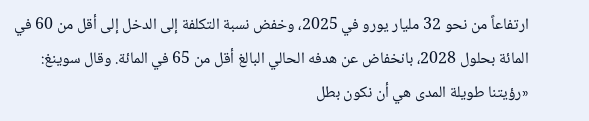ارتفاعاً من نحو 32 مليار يورو في 2025، وخفض نسبة التكلفة إلى الدخل إلى أقل من 60 في المائة بحلول 2028، بانخفاض عن هدفه الحالي البالغ أقل من 65 في المائة. وقال سوينغ: «رؤيتنا طويلة المدى هي أن نكون بطل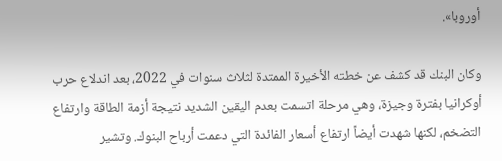أوروبا».

وكان البنك قد كشف عن خطته الأخيرة الممتدة لثلاث سنوات في 2022، بعد اندلاع حرب أوكرانيا بفترة وجيزة، وهي مرحلة اتسمت بعدم اليقين الشديد نتيجة أزمة الطاقة وارتفاع التضخم، لكنها شهدت أيضاً ارتفاع أسعار الفائدة التي دعمت أرباح البنوك. وتشير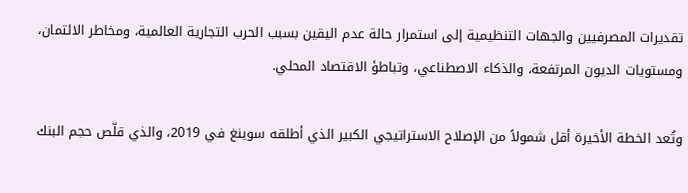تقديرات المصرفيين والجهات التنظيمية إلى استمرار حالة عدم اليقين بسبب الحرب التجارية العالمية، ومخاطر الائتمان، ومستويات الديون المرتفعة، والذكاء الاصطناعي، وتباطؤ الاقتصاد المحلي.

وتُعد الخطة الأخيرة أقل شمولاً من الإصلاح الاستراتيجي الكبير الذي أطلقه سوينغ في 2019، والذي قلّص حجم البنك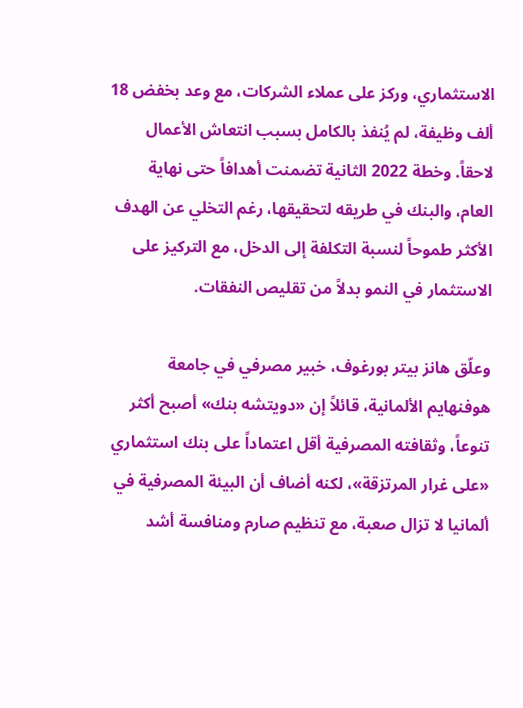الاستثماري، وركز على عملاء الشركات، مع وعد بخفض 18 ألف وظيفة، لم يُنفذ بالكامل بسبب انتعاش الأعمال لاحقاً. وخطة 2022 الثانية تضمنت أهدافاً حتى نهاية العام، والبنك في طريقه لتحقيقها، رغم التخلي عن الهدف الأكثر طموحاً لنسبة التكلفة إلى الدخل، مع التركيز على الاستثمار في النمو بدلاً من تقليص النفقات.

وعلّق هانز بيتر بورغوف، خبير مصرفي في جامعة هوفنهايم الألمانية، قائلاً إن «دويتشه بنك» أصبح أكثر تنوعاً، وثقافته المصرفية أقل اعتماداً على بنك استثماري «على غرار المرتزقة»، لكنه أضاف أن البيئة المصرفية في ألمانيا لا تزال صعبة، مع تنظيم صارم ومنافسة أشد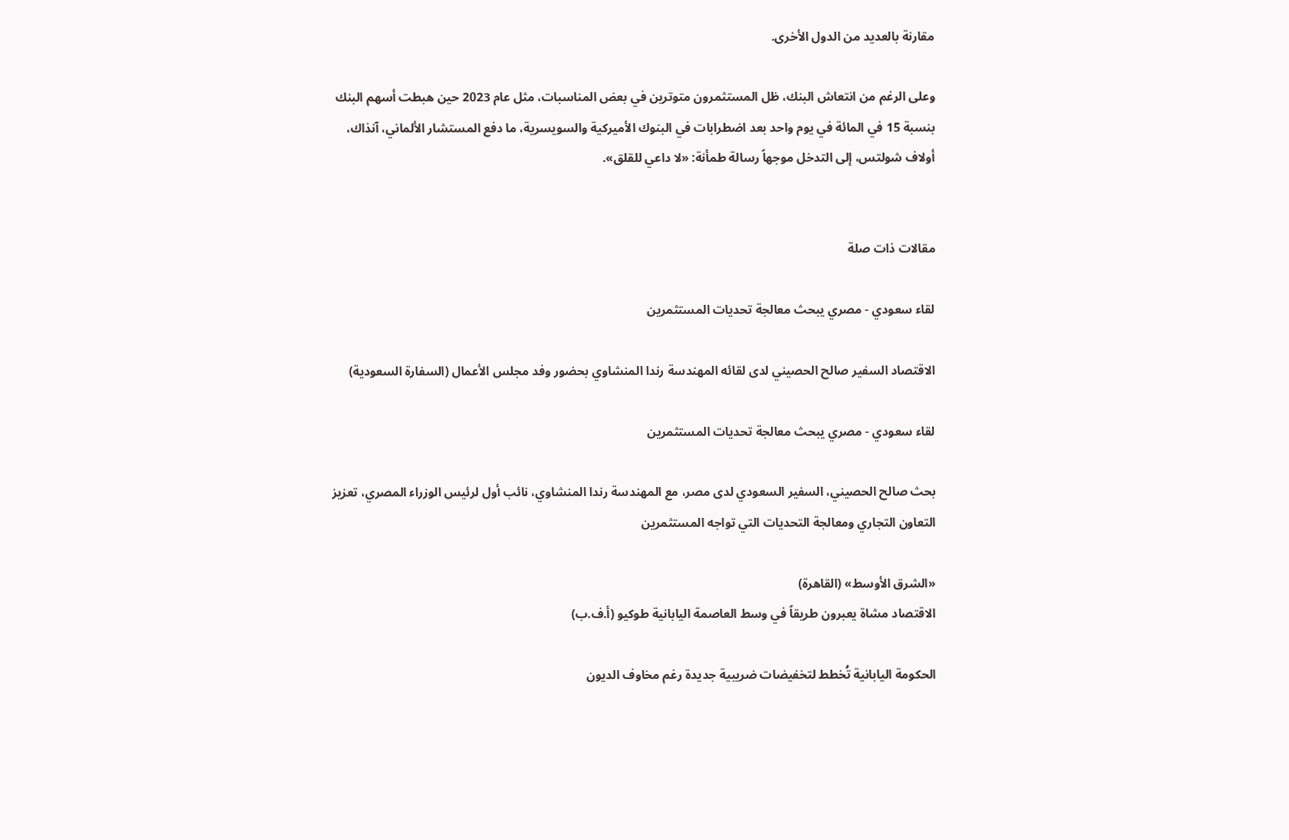مقارنة بالعديد من الدول الأخرى.

وعلى الرغم من انتعاش البنك، ظل المستثمرون متوترين في بعض المناسبات، مثل عام 2023 حين هبطت أسهم البنك بنسبة 15 في المائة في يوم واحد بعد اضطرابات في البنوك الأميركية والسويسرية، ما دفع المستشار الألماني، آنذاك، أولاف شولتس، إلى التدخل موجهاً رسالة طمأنة: «لا داعي للقلق».


مقالات ذات صلة

لقاء سعودي - مصري يبحث معالجة تحديات المستثمرين

الاقتصاد السفير صالح الحصيني لدى لقائه المهندسة رندا المنشاوي بحضور وفد مجلس الأعمال (السفارة السعودية)

لقاء سعودي - مصري يبحث معالجة تحديات المستثمرين

بحث صالح الحصيني، السفير السعودي لدى مصر، مع المهندسة رندا المنشاوي، نائب أول لرئيس الوزراء المصري، تعزيز التعاون التجاري ومعالجة التحديات التي تواجه المستثمرين

«الشرق الأوسط» (القاهرة)
الاقتصاد مشاة يعبرون طريقاً في وسط العاصمة اليابانية طوكيو (أ.ف.ب)

الحكومة اليابانية تُخطط لتخفيضات ضريبية جديدة رغم مخاوف الديون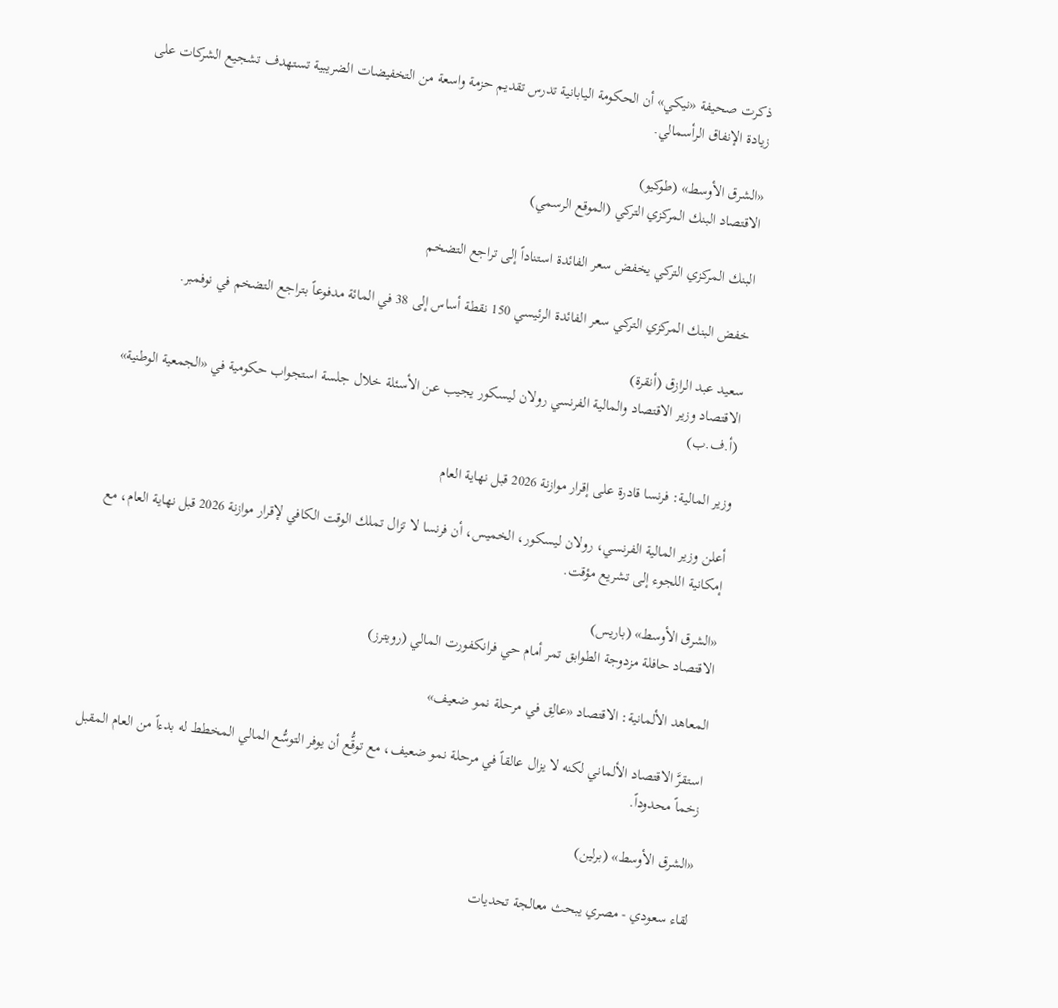ذكرت صحيفة «نيكي» أن الحكومة اليابانية تدرس تقديم حزمة واسعة من التخفيضات الضريبية تستهدف تشجيع الشركات على زيادة الإنفاق الرأسمالي.

«الشرق الأوسط» (طوكيو)
الاقتصاد البنك المركزي التركي (الموقع الرسمي)

البنك المركزي التركي يخفض سعر الفائدة استناداً إلى تراجع التضخم

خفض البنك المركزي التركي سعر الفائدة الرئيسي 150 نقطة أساس إلى 38 في المائة مدفوعاً بتراجع التضخم في نوفمبر.

سعيد عبد الرازق (أنقرة)
الاقتصاد وزير الاقتصاد والمالية الفرنسي رولان ليسكور يجيب عن الأسئلة خلال جلسة استجواب حكومية في «الجمعية الوطنية» (أ.ف.ب)

وزير المالية: فرنسا قادرة على إقرار موازنة 2026 قبل نهاية العام

أعلن وزير المالية الفرنسي، رولان ليسكور، الخميس، أن فرنسا لا تزال تملك الوقت الكافي لإقرار موازنة 2026 قبل نهاية العام، مع إمكانية اللجوء إلى تشريع مؤقت.

«الشرق الأوسط» (باريس)
الاقتصاد حافلة مزدوجة الطوابق تمر أمام حي فرانكفورت المالي (رويترز)

المعاهد الألمانية: الاقتصاد «عالِق في مرحلة نمو ضعيف»

استقرَّ الاقتصاد الألماني لكنه لا يزال عالقاً في مرحلة نمو ضعيف، مع توقُّع أن يوفر التوسُّع المالي المخطط له بدءاً من العام المقبل زخماً محدوداً.

«الشرق الأوسط» (برلين)

لقاء سعودي - مصري يبحث معالجة تحديات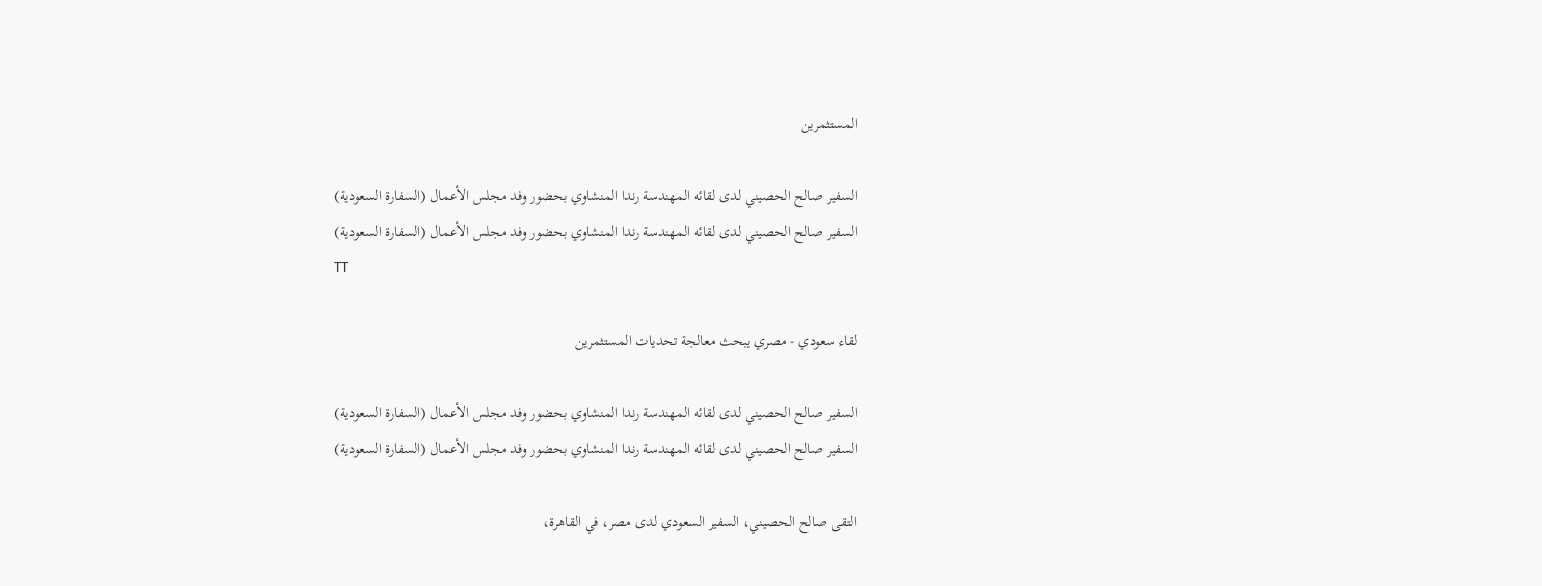المستثمرين

السفير صالح الحصيني لدى لقائه المهندسة رندا المنشاوي بحضور وفد مجلس الأعمال (السفارة السعودية)
السفير صالح الحصيني لدى لقائه المهندسة رندا المنشاوي بحضور وفد مجلس الأعمال (السفارة السعودية)
TT

لقاء سعودي - مصري يبحث معالجة تحديات المستثمرين

السفير صالح الحصيني لدى لقائه المهندسة رندا المنشاوي بحضور وفد مجلس الأعمال (السفارة السعودية)
السفير صالح الحصيني لدى لقائه المهندسة رندا المنشاوي بحضور وفد مجلس الأعمال (السفارة السعودية)

التقى صالح الحصيني، السفير السعودي لدى مصر، في القاهرة،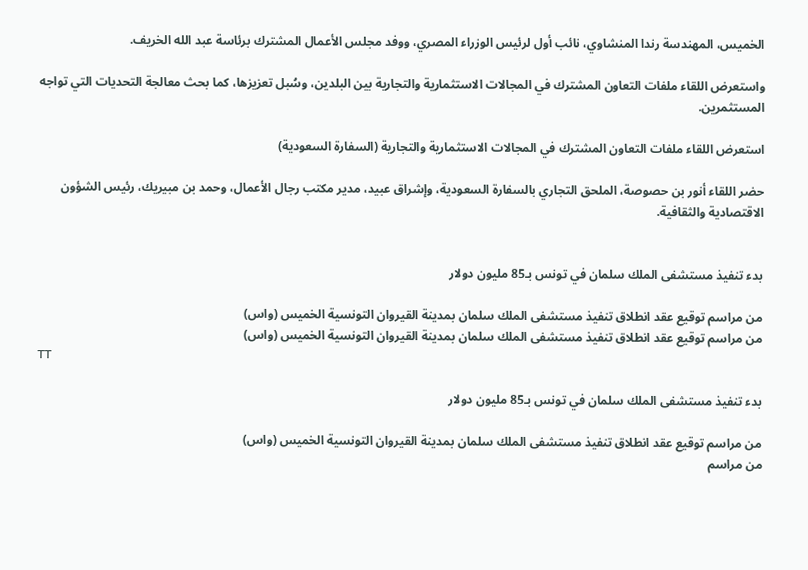الخميس، المهندسة رندا المنشاوي، نائب أول لرئيس الوزراء المصري، ووفد مجلس الأعمال المشترك برئاسة عبد الله الخريف.

واستعرض اللقاء ملفات التعاون المشترك في المجالات الاستثمارية والتجارية بين البلدين، وسُبل تعزيزها، كما بحث معالجة التحديات التي تواجه المستثمرين.

استعرض اللقاء ملفات التعاون المشترك في المجالات الاستثمارية والتجارية (السفارة السعودية)

حضر اللقاء أنور بن حصوصة، الملحق التجاري بالسفارة السعودية، وإشراق عبيد، مدير مكتب رجال الأعمال، وحمد بن مبيريك، رئيس الشؤون الاقتصادية والثقافية.


بدء تنفيذ مستشفى الملك سلمان في تونس بـ85 مليون دولار

من مراسم توقيع عقد انطلاق تنفيذ مستشفى الملك سلمان بمدينة القيروان التونسية الخميس (واس)
من مراسم توقيع عقد انطلاق تنفيذ مستشفى الملك سلمان بمدينة القيروان التونسية الخميس (واس)
TT

بدء تنفيذ مستشفى الملك سلمان في تونس بـ85 مليون دولار

من مراسم توقيع عقد انطلاق تنفيذ مستشفى الملك سلمان بمدينة القيروان التونسية الخميس (واس)
من مراسم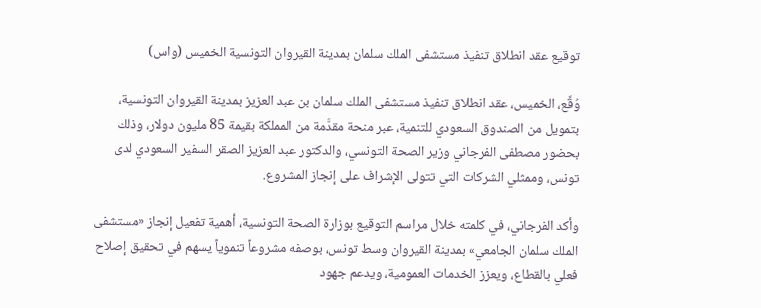توقيع عقد انطلاق تنفيذ مستشفى الملك سلمان بمدينة القيروان التونسية الخميس (واس)

وُقِّع، الخميس، عقد انطلاق تنفيذ مستشفى الملك سلمان بن عبد العزيز بمدينة القيروان التونسية، بتمويل من الصندوق السعودي للتنمية، عبر منحة مقدَّمة من المملكة بقيمة 85 مليون دولار، وذلك بحضور مصطفى الفرجاني وزير الصحة التونسي، والدكتور عبد العزيز الصقر السفير السعودي لدى تونس، وممثلي الشركات التي تتولى الإشراف على إنجاز المشروع.

وأكد الفرجاني، في كلمته خلال مراسم التوقيع بوزارة الصحة التونسية، أهمية تفعيل إنجاز «مستشفى الملك سلمان الجامعي» بمدينة القيروان وسط تونس، بوصفه مشروعاً تنموياً يسهم في تحقيق إصلاح فعلي بالقطاع، ويعزز الخدمات العمومية، ويدعم جهود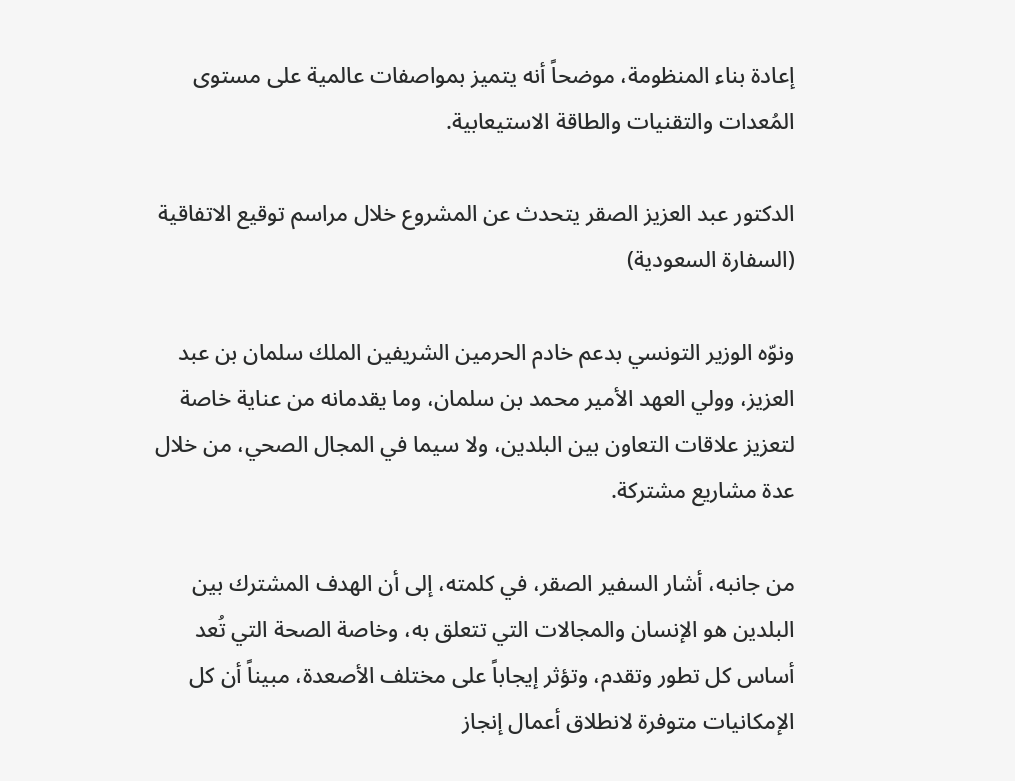إعادة بناء المنظومة، موضحاً أنه يتميز بمواصفات عالمية على مستوى المُعدات والتقنيات والطاقة الاستيعابية.

الدكتور عبد العزيز الصقر يتحدث عن المشروع خلال مراسم توقيع الاتفاقية (السفارة السعودية)

ونوّه الوزير التونسي بدعم خادم الحرمين الشريفين الملك سلمان بن عبد العزيز، وولي العهد الأمير محمد بن سلمان، وما يقدمانه من عناية خاصة لتعزيز علاقات التعاون بين البلدين، ولا سيما في المجال الصحي، من خلال عدة مشاريع مشتركة.

من جانبه، أشار السفير الصقر، في كلمته، إلى أن الهدف المشترك بين البلدين هو الإنسان والمجالات التي تتعلق به، وخاصة الصحة التي تُعد أساس كل تطور وتقدم، وتؤثر إيجاباً على مختلف الأصعدة، مبيناً أن كل الإمكانيات متوفرة لانطلاق أعمال إنجاز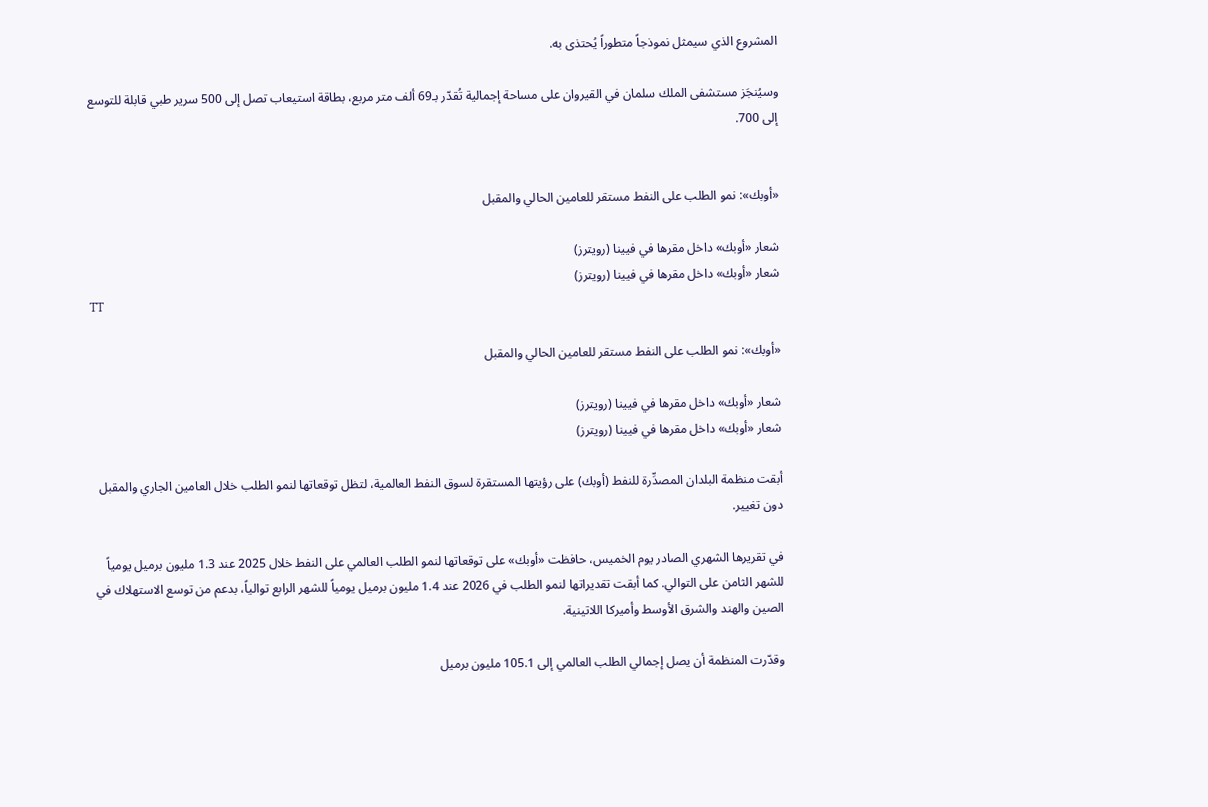المشروع الذي سيمثل نموذجاً متطوراً يُحتذى به.

وسيُنجَز مستشفى الملك سلمان في القيروان على مساحة إجمالية تُقدّر بـ69 ألف متر مربع، بطاقة استيعاب تصل إلى 500 سرير طبي قابلة للتوسع إلى 700.


«أوبك»: نمو الطلب على النفط مستقر للعامين الحالي والمقبل

شعار «أوبك» داخل مقرها في فيينا (رويترز)
شعار «أوبك» داخل مقرها في فيينا (رويترز)
TT

«أوبك»: نمو الطلب على النفط مستقر للعامين الحالي والمقبل

شعار «أوبك» داخل مقرها في فيينا (رويترز)
شعار «أوبك» داخل مقرها في فيينا (رويترز)

أبقت منظمة البلدان المصدِّرة للنفط (أوبك) على رؤيتها المستقرة لسوق النفط العالمية، لتظل توقعاتها لنمو الطلب خلال العامين الجاري والمقبل دون تغيير.

في تقريرها الشهري الصادر يوم الخميس، حافظت «أوبك» على توقعاتها لنمو الطلب العالمي على النفط خلال 2025 عند 1.3 مليون برميل يومياً للشهر الثامن على التوالي. كما أبقت تقديراتها لنمو الطلب في 2026 عند 1.4 مليون برميل يومياً للشهر الرابع توالياً، بدعم من توسع الاستهلاك في الصين والهند والشرق الأوسط وأميركا اللاتينية.

وقدّرت المنظمة أن يصل إجمالي الطلب العالمي إلى 105.1 مليون برميل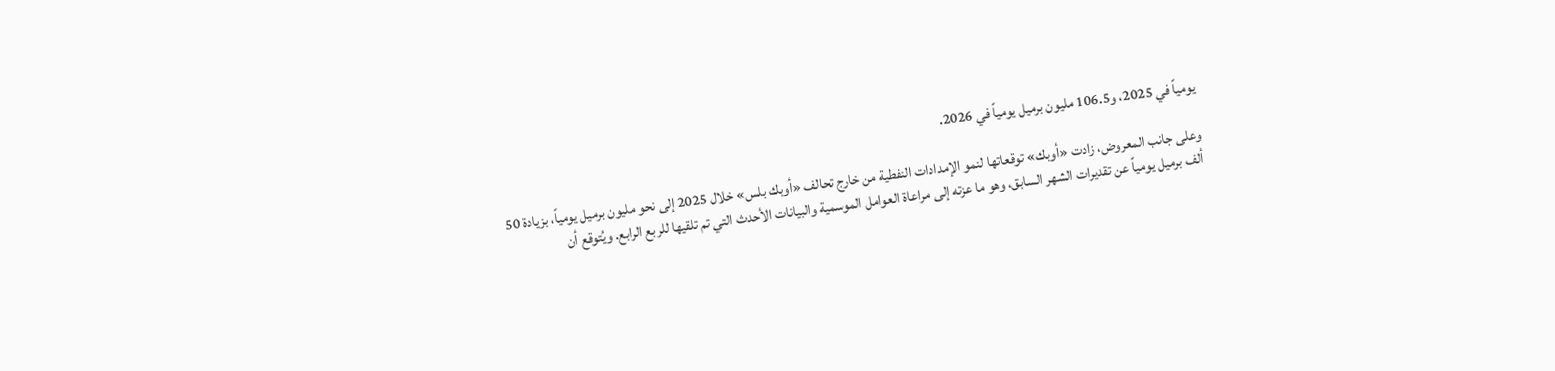يومياً في 2025، و106.5 مليون برميل يومياً في 2026.

وعلى جانب المعروض، زادت «أوبك» توقعاتها لنمو الإمدادات النفطية من خارج تحالف «أوبك بلس» خلال 2025 إلى نحو مليون برميل يومياً، بزيادة 50 ألف برميل يومياً عن تقديرات الشهر السابق، وهو ما عزته إلى مراعاة العوامل الموسمية والبيانات الأحدث التي تم تلقيها للربع الرابع. ويُتوقع أن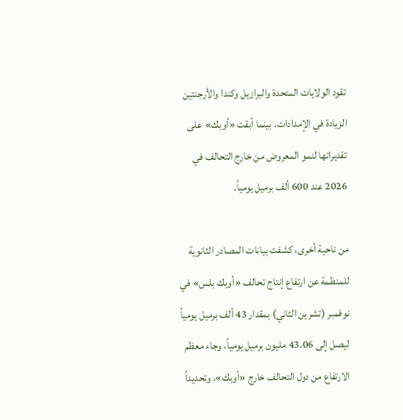تقود الولايات المتحدة والبرازيل وكندا والأرجنتين الزيادة في الإمدادات. بينما أبقت «أوبك» على تقديراتها لنمو المعروض من خارج التحالف في 2026 عند 600 ألف برميل يومياً.

من ناحية أخرى، كشفت بيانات المصادر الثانوية للمنظمة عن ارتفاع إنتاج تحالف «أوبك بلس» في نوفمبر (تشرين الثاني) بمقدار 43 ألف برميل يومياً ليصل إلى 43.06 مليون برميل يومياً، وجاء معظم الارتفاع من دول التحالف خارج «أوبك»، وتحديداً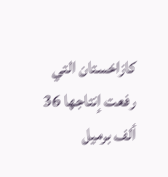كازاخستان التي رفعت إنتاجها 36 ألف برميل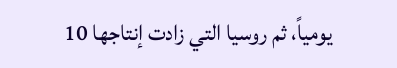يومياً، ثم روسيا التي زادت إنتاجها 10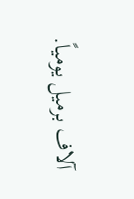آلاف برميل يومياً.